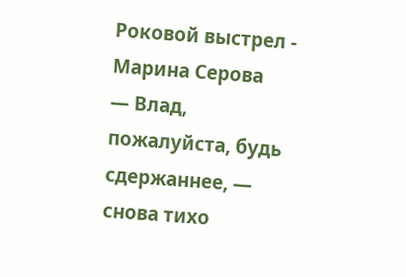Роковой выстрел - Марина Серова
— Влад, пожалуйста, будь сдержаннее, — снова тихо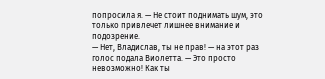попросила я. — Не стоит поднимать шум, это только привлечет лишнее внимание и подозрение.
— Нет, Владислав, ты не прав! — на этот раз голос подала Виолетта. — Это просто невозможно! Как ты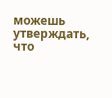можешь утверждать, что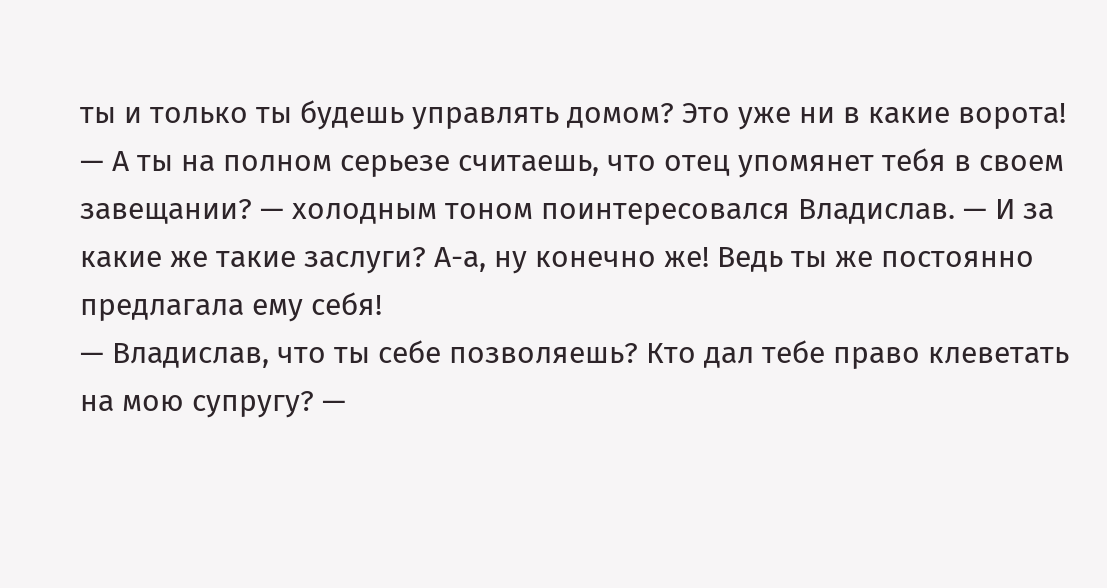ты и только ты будешь управлять домом? Это уже ни в какие ворота!
— А ты на полном серьезе считаешь, что отец упомянет тебя в своем завещании? — холодным тоном поинтересовался Владислав. — И за какие же такие заслуги? А-а, ну конечно же! Ведь ты же постоянно предлагала ему себя!
— Владислав, что ты себе позволяешь? Кто дал тебе право клеветать на мою супругу? —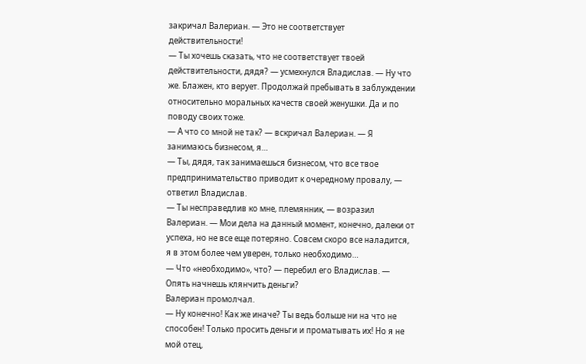закричал Валериан. — Это не соответствует действительности!
— Ты хочешь сказать, что не соответствует твоей действительности, дядя? — усмехнулся Владислав. — Ну что же. Блажен, кто верует. Продолжай пребывать в заблуждении относительно моральных качеств своей женушки. Да и по поводу своих тоже.
— А что со мной не так? — вскричал Валериан. — Я занимаюсь бизнесом, я…
— Ты, дядя, так занимаешься бизнесом, что все твое предпринимательство приводит к очередному провалу, — ответил Владислав.
— Ты несправедлив ко мне, племянник, — возразил Валериан. — Мои дела на данный момент, конечно, далеки от успеха, но не все еще потеряно. Совсем скоро все наладится, я в этом более чем уверен, только необходимо…
— Что «необходимо», что? — перебил его Владислав. — Опять начнешь клянчить деньги?
Валериан промолчал.
— Ну конечно! Как же иначе? Ты ведь больше ни на что не способен! Только просить деньги и проматывать их! Но я не мой отец,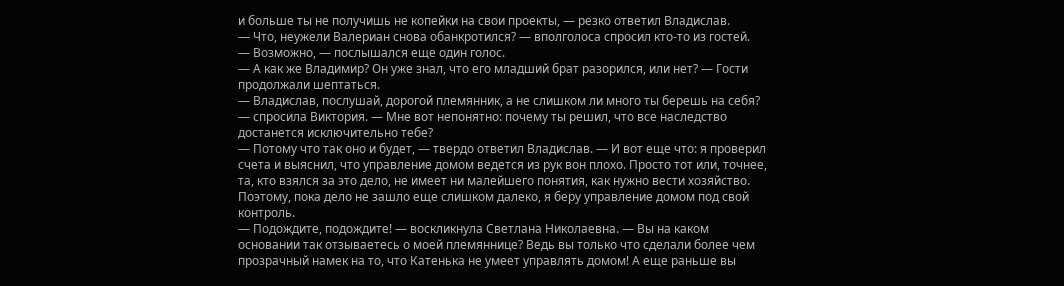и больше ты не получишь не копейки на свои проекты, — резко ответил Владислав.
— Что, неужели Валериан снова обанкротился? — вполголоса спросил кто-то из гостей.
— Возможно, — послышался еще один голос.
— А как же Владимир? Он уже знал, что его младший брат разорился, или нет? — Гости продолжали шептаться.
— Владислав, послушай, дорогой племянник, а не слишком ли много ты берешь на себя? — спросила Виктория. — Мне вот непонятно: почему ты решил, что все наследство достанется исключительно тебе?
— Потому что так оно и будет, — твердо ответил Владислав. — И вот еще что: я проверил счета и выяснил, что управление домом ведется из рук вон плохо. Просто тот или, точнее, та, кто взялся за это дело, не имеет ни малейшего понятия, как нужно вести хозяйство. Поэтому, пока дело не зашло еще слишком далеко, я беру управление домом под свой контроль.
— Подождите, подождите! — воскликнула Светлана Николаевна. — Вы на каком основании так отзываетесь о моей племяннице? Ведь вы только что сделали более чем прозрачный намек на то, что Катенька не умеет управлять домом! А еще раньше вы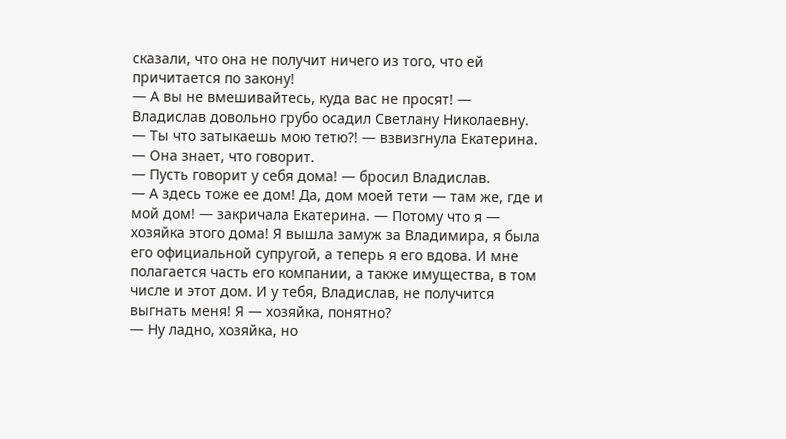сказали, что она не получит ничего из того, что ей причитается по закону!
— А вы не вмешивайтесь, куда вас не просят! — Владислав довольно грубо осадил Светлану Николаевну.
— Ты что затыкаешь мою тетю?! — взвизгнула Екатерина. — Она знает, что говорит.
— Пусть говорит у себя дома! — бросил Владислав.
— А здесь тоже ее дом! Да, дом моей тети — там же, где и мой дом! — закричала Екатерина. — Потому что я — хозяйка этого дома! Я вышла замуж за Владимира, я была его официальной супругой, а теперь я его вдова. И мне полагается часть его компании, а также имущества, в том числе и этот дом. И у тебя, Владислав, не получится выгнать меня! Я — хозяйка, понятно?
— Ну ладно, хозяйка, но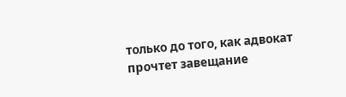только до того, как адвокат прочтет завещание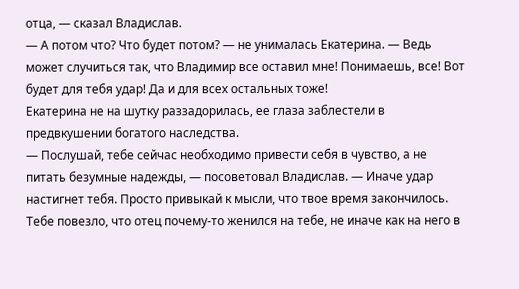отца, — сказал Владислав.
— А потом что? Что будет потом? — не унималась Екатерина. — Ведь может случиться так, что Владимир все оставил мне! Понимаешь, все! Вот будет для тебя удар! Да и для всех остальных тоже!
Екатерина не на шутку раззадорилась, ее глаза заблестели в предвкушении богатого наследства.
— Послушай, тебе сейчас необходимо привести себя в чувство, а не питать безумные надежды, — посоветовал Владислав. — Иначе удар настигнет тебя. Просто привыкай к мысли, что твое время закончилось. Тебе повезло, что отец почему-то женился на тебе, не иначе как на него в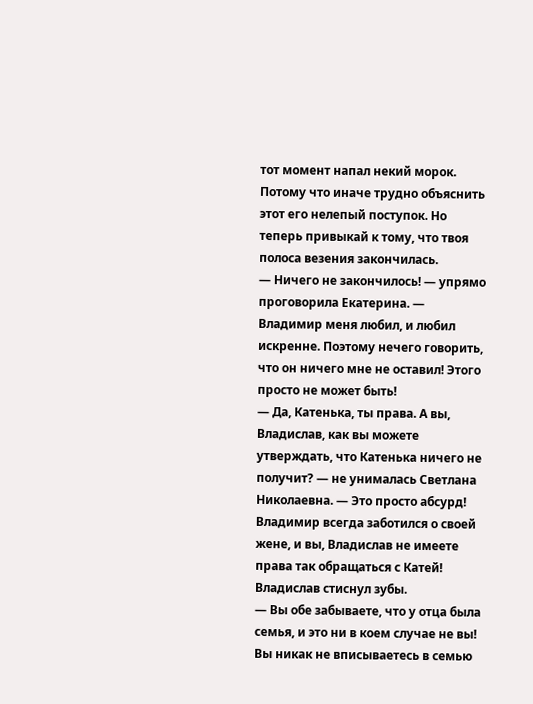тот момент напал некий морок. Потому что иначе трудно объяснить этот его нелепый поступок. Но теперь привыкай к тому, что твоя полоса везения закончилась.
— Ничего не закончилось! — упрямо проговорила Екатерина. — Владимир меня любил, и любил искренне. Поэтому нечего говорить, что он ничего мне не оставил! Этого просто не может быть!
— Да, Катенька, ты права. А вы, Владислав, как вы можете утверждать, что Катенька ничего не получит? — не унималась Светлана Николаевна. — Это просто абсурд! Владимир всегда заботился о своей жене, и вы, Владислав не имеете права так обращаться с Катей!
Владислав стиснул зубы.
— Вы обе забываете, что у отца была семья, и это ни в коем случае не вы! Вы никак не вписываетесь в семью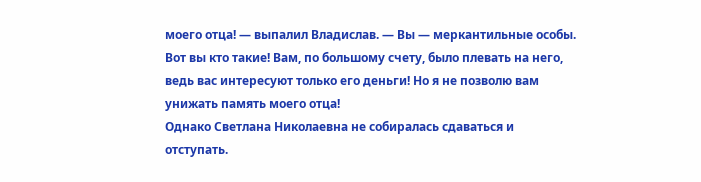моего отца! — выпалил Владислав. — Вы — меркантильные особы. Вот вы кто такие! Вам, по большому счету, было плевать на него, ведь вас интересуют только его деньги! Но я не позволю вам унижать память моего отца!
Однако Светлана Николаевна не собиралась сдаваться и отступать.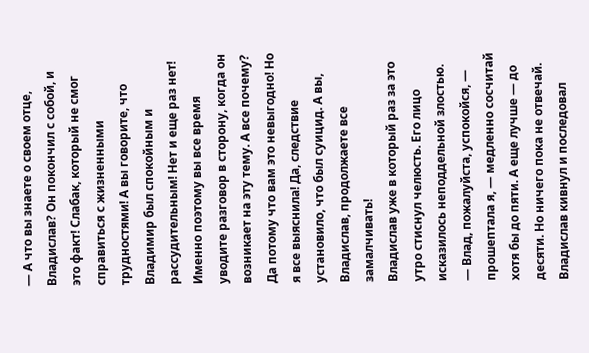— А что вы знаете о своем отце, Владислав? Он покончил с собой, и это факт! Слабак, который не смог справиться с жизненными трудностями! А вы говорите, что Владимир был спокойным и рассудительным! Нет и еще раз нет! Именно поэтому вы все время уводите разговор в сторону, когда он возникает на эту тему. А все почему? Да потому что вам это невыгодно! Но я все выяснила! Да, следствие установило, что был суицид. А вы, Владислав, продолжаете все замалчивать!
Владислав уже в который раз за это утро стиснул челюсть. Его лицо исказилось неподдельной злостью.
— Влад, пожалуйста, успокойся, — прошептала я, — медленно сосчитай хотя бы до пяти. А еще лучше — до десяти. Но ничего пока не отвечай.
Владислав кивнул и последовал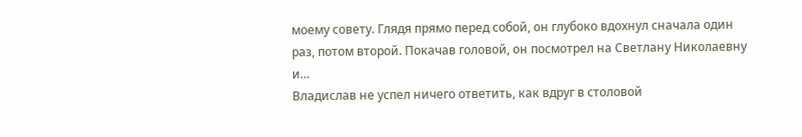моему совету. Глядя прямо перед собой, он глубоко вдохнул сначала один раз, потом второй. Покачав головой, он посмотрел на Светлану Николаевну и…
Владислав не успел ничего ответить, как вдруг в столовой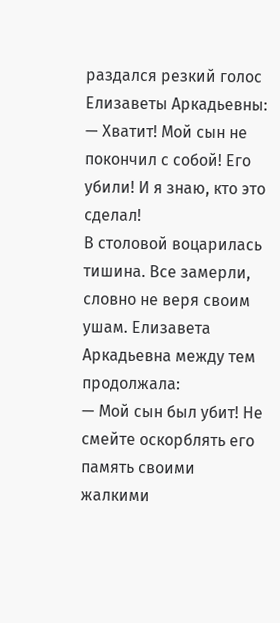раздался резкий голос Елизаветы Аркадьевны:
— Хватит! Мой сын не покончил с собой! Его убили! И я знаю, кто это сделал!
В столовой воцарилась тишина. Все замерли, словно не веря своим ушам. Елизавета Аркадьевна между тем продолжала:
— Мой сын был убит! Не смейте оскорблять его память своими жалкими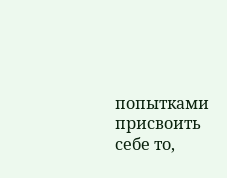попытками присвоить себе то,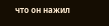что он нажил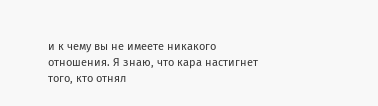и к чему вы не имеете никакого отношения. Я знаю, что кара настигнет того, кто отнял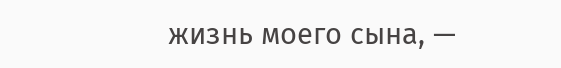жизнь моего сына, —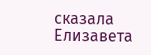сказала Елизавета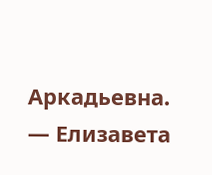Аркадьевна.
— Елизавета